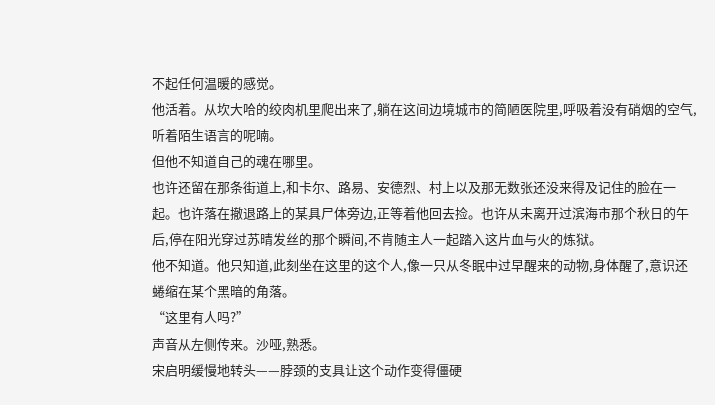不起任何温暖的感觉。
他活着。从坎大哈的绞肉机里爬出来了,躺在这间边境城市的简陋医院里,呼吸着没有硝烟的空气,听着陌生语言的呢喃。
但他不知道自己的魂在哪里。
也许还留在那条街道上,和卡尔、路易、安德烈、村上以及那无数张还没来得及记住的脸在一起。也许落在撤退路上的某具尸体旁边,正等着他回去捡。也许从未离开过滨海市那个秋日的午后,停在阳光穿过苏晴发丝的那个瞬间,不肯随主人一起踏入这片血与火的炼狱。
他不知道。他只知道,此刻坐在这里的这个人,像一只从冬眠中过早醒来的动物,身体醒了,意识还蜷缩在某个黑暗的角落。
“这里有人吗?”
声音从左侧传来。沙哑,熟悉。
宋启明缓慢地转头——脖颈的支具让这个动作变得僵硬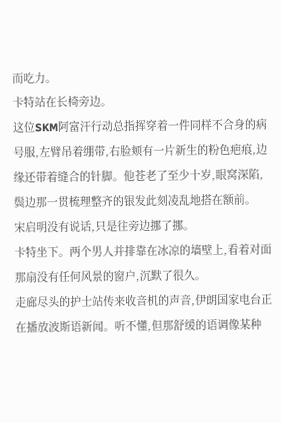而吃力。
卡特站在长椅旁边。
这位SKM阿富汗行动总指挥穿着一件同样不合身的病号服,左臂吊着绷带,右脸颊有一片新生的粉色疤痕,边缘还带着缝合的针脚。他苍老了至少十岁,眼窝深陷,鬓边那一贯梳理整齐的银发此刻凌乱地搭在额前。
宋启明没有说话,只是往旁边挪了挪。
卡特坐下。两个男人并排靠在冰凉的墙壁上,看着对面那扇没有任何风景的窗户,沉默了很久。
走廊尽头的护士站传来收音机的声音,伊朗国家电台正在播放波斯语新闻。听不懂,但那舒缓的语调像某种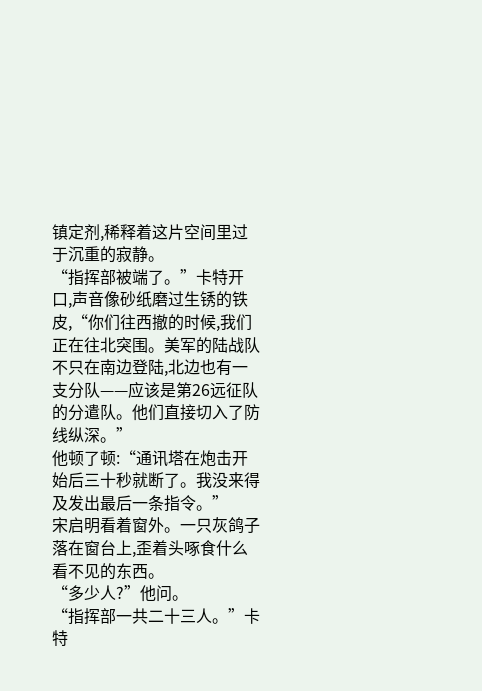镇定剂,稀释着这片空间里过于沉重的寂静。
“指挥部被端了。”卡特开口,声音像砂纸磨过生锈的铁皮,“你们往西撤的时候,我们正在往北突围。美军的陆战队不只在南边登陆,北边也有一支分队——应该是第26远征队的分遣队。他们直接切入了防线纵深。”
他顿了顿:“通讯塔在炮击开始后三十秒就断了。我没来得及发出最后一条指令。”
宋启明看着窗外。一只灰鸽子落在窗台上,歪着头啄食什么看不见的东西。
“多少人?”他问。
“指挥部一共二十三人。”卡特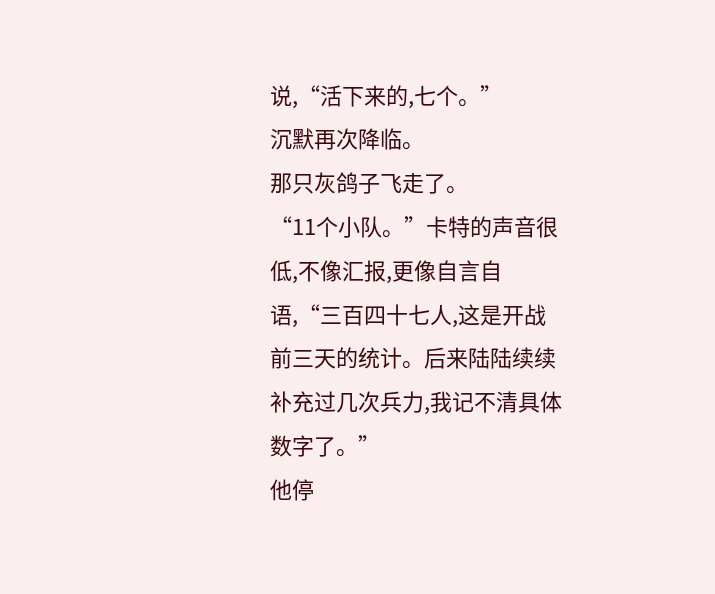说,“活下来的,七个。”
沉默再次降临。
那只灰鸽子飞走了。
“11个小队。”卡特的声音很低,不像汇报,更像自言自语,“三百四十七人,这是开战前三天的统计。后来陆陆续续补充过几次兵力,我记不清具体数字了。”
他停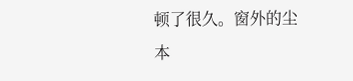顿了很久。窗外的尘
本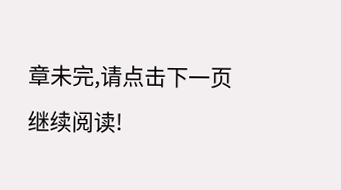章未完,请点击下一页继续阅读!